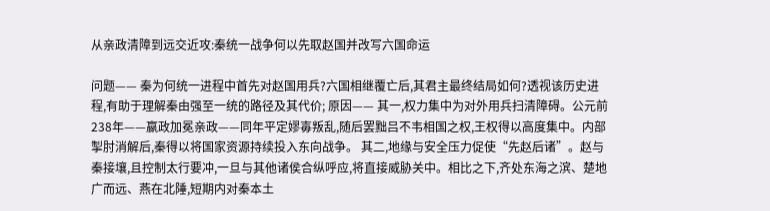从亲政清障到远交近攻:秦统一战争何以先取赵国并改写六国命运

问题—— 秦为何统一进程中首先对赵国用兵?六国相继覆亡后,其君主最终结局如何?透视该历史进程,有助于理解秦由强至一统的路径及其代价; 原因—— 其一,权力集中为对外用兵扫清障碍。公元前238年——嬴政加冕亲政——同年平定嫪毐叛乱,随后罢黜吕不韦相国之权,王权得以高度集中。内部掣肘消解后,秦得以将国家资源持续投入东向战争。 其二,地缘与安全压力促使“先赵后诸”。赵与秦接壤,且控制太行要冲,一旦与其他诸侯合纵呼应,将直接威胁关中。相比之下,齐处东海之滨、楚地广而远、燕在北陲,短期内对秦本土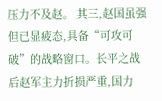压力不及赵。 其三,赵国虽强但已显疲态,具备“可攻可破”的战略窗口。长平之战后赵军主力折损严重,国力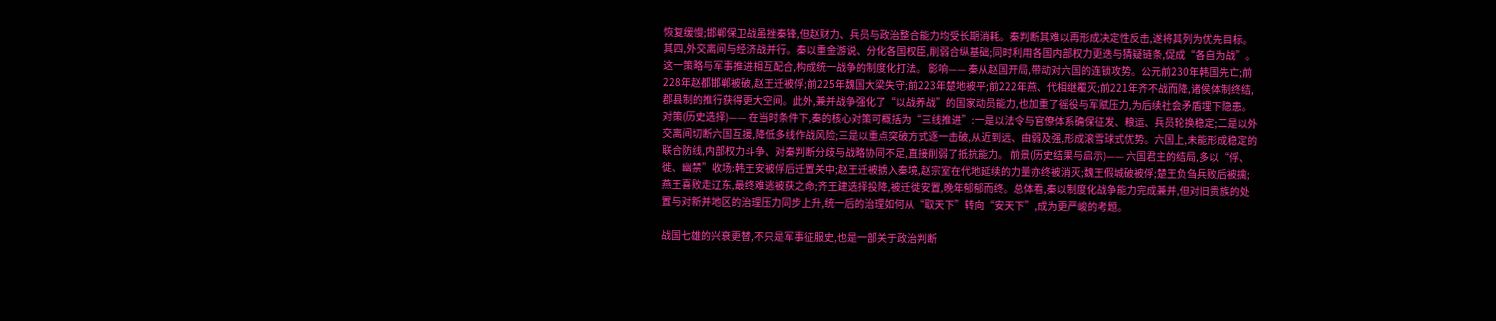恢复缓慢;邯郸保卫战虽挫秦锋,但赵财力、兵员与政治整合能力均受长期消耗。秦判断其难以再形成决定性反击,遂将其列为优先目标。 其四,外交离间与经济战并行。秦以重金游说、分化各国权臣,削弱合纵基础;同时利用各国内部权力更迭与猜疑链条,促成“各自为战”。这一策略与军事推进相互配合,构成统一战争的制度化打法。 影响—— 秦从赵国开局,带动对六国的连锁攻势。公元前230年韩国先亡;前228年赵都邯郸被破,赵王迁被俘;前225年魏国大梁失守;前223年楚地被平;前222年燕、代相继覆灭;前221年齐不战而降,诸侯体制终结,郡县制的推行获得更大空间。此外,兼并战争强化了“以战养战”的国家动员能力,也加重了徭役与军赋压力,为后续社会矛盾埋下隐患。 对策(历史选择)—— 在当时条件下,秦的核心对策可概括为“三线推进”:一是以法令与官僚体系确保征发、粮运、兵员轮换稳定;二是以外交离间切断六国互援,降低多线作战风险;三是以重点突破方式逐一击破,从近到远、由弱及强,形成滚雪球式优势。六国上,未能形成稳定的联合防线,内部权力斗争、对秦判断分歧与战略协同不足,直接削弱了抵抗能力。 前景(历史结果与启示)—— 六国君主的结局,多以“俘、徙、幽禁”收场:韩王安被俘后迁置关中;赵王迁被掳入秦境,赵宗室在代地延续的力量亦终被消灭;魏王假城破被俘;楚王负刍兵败后被擒;燕王喜败走辽东,最终难逃被获之命;齐王建选择投降,被迁徙安置,晚年郁郁而终。总体看,秦以制度化战争能力完成兼并,但对旧贵族的处置与对新并地区的治理压力同步上升,统一后的治理如何从“取天下”转向“安天下”,成为更严峻的考题。

战国七雄的兴衰更替,不只是军事征服史,也是一部关于政治判断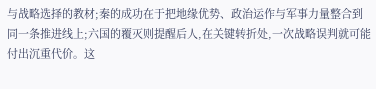与战略选择的教材;秦的成功在于把地缘优势、政治运作与军事力量整合到同一条推进线上;六国的覆灭则提醒后人,在关键转折处,一次战略误判就可能付出沉重代价。这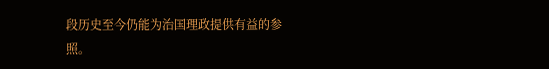段历史至今仍能为治国理政提供有益的参照。